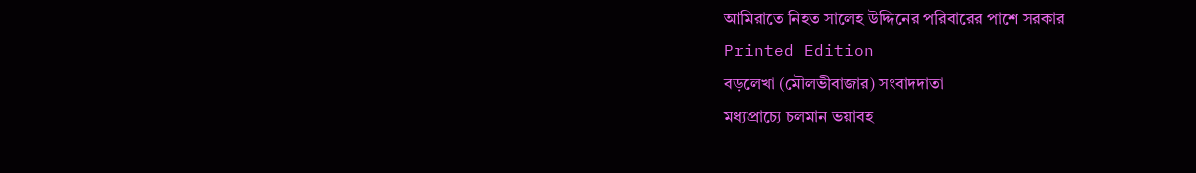আমিরাতে নিহত সালেহ উদ্দিনের পরিবারের পাশে সরকার
Printed Edition
বড়লেখা (মৌলভীবাজার) সংবাদদাতা
মধ্যপ্রাচ্যে চলমান ভয়াবহ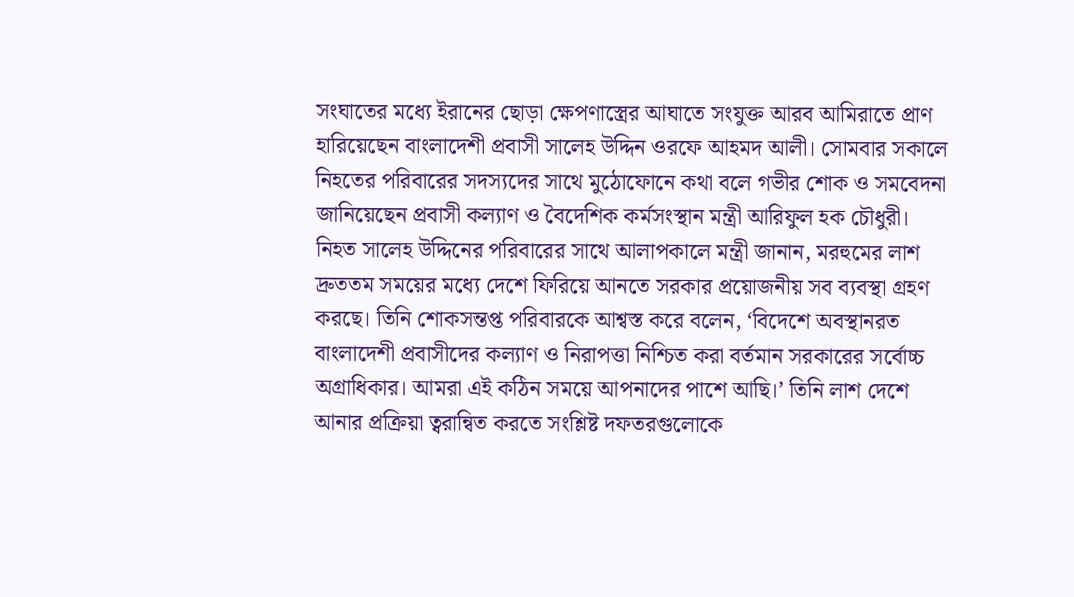সংঘাতের মধ্যে ইরানের ছোড়া ক্ষেপণাস্ত্রের আঘাতে সংযুক্ত আরব আমিরাতে প্রাণ হারিয়েছেন বাংলাদেশী প্রবাসী সালেহ উদ্দিন ওরফে আহমদ আলী। সোমবার সকালে নিহতের পরিবারের সদস্যদের সাথে মুঠোফোনে কথা বলে গভীর শোক ও সমবেদনা জানিয়েছেন প্রবাসী কল্যাণ ও বৈদেশিক কর্মসংস্থান মন্ত্রী আরিফুল হক চৌধুরী।
নিহত সালেহ উদ্দিনের পরিবারের সাথে আলাপকালে মন্ত্রী জানান, মরহুমের লাশ দ্রুততম সময়ের মধ্যে দেশে ফিরিয়ে আনতে সরকার প্রয়োজনীয় সব ব্যবস্থা গ্রহণ করছে। তিনি শোকসন্তপ্ত পরিবারকে আশ্বস্ত করে বলেন, ‘বিদেশে অবস্থানরত বাংলাদেশী প্রবাসীদের কল্যাণ ও নিরাপত্তা নিশ্চিত করা বর্তমান সরকারের সর্বোচ্চ অগ্রাধিকার। আমরা এই কঠিন সময়ে আপনাদের পাশে আছি।’ তিনি লাশ দেশে আনার প্রক্রিয়া ত্বরান্বিত করতে সংশ্লিষ্ট দফতরগুলোকে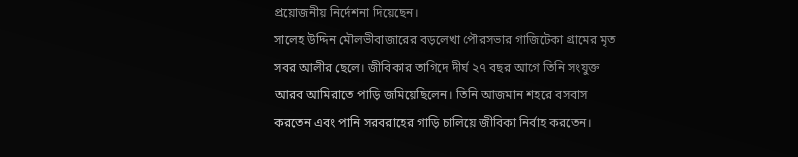প্রয়োজনীয় নির্দেশনা দিয়েছেন।
সালেহ উদ্দিন মৌলভীবাজারের বড়লেখা পৌরসভার গাজিটেকা গ্রামের মৃত সবর আলীর ছেলে। জীবিকার তাগিদে দীর্ঘ ২৭ বছর আগে তিনি সংযুক্ত আরব আমিরাতে পাড়ি জমিয়েছিলেন। তিনি আজমান শহরে বসবাস করতেন এবং পানি সরবরাহের গাড়ি চালিয়ে জীবিকা নির্বাহ করতেন।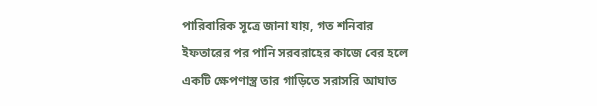পারিবারিক সূত্রে জানা যায়, গত শনিবার ইফতারের পর পানি সরবরাহের কাজে বের হলে একটি ক্ষেপণাস্ত্র তার গাড়িতে সরাসরি আঘাত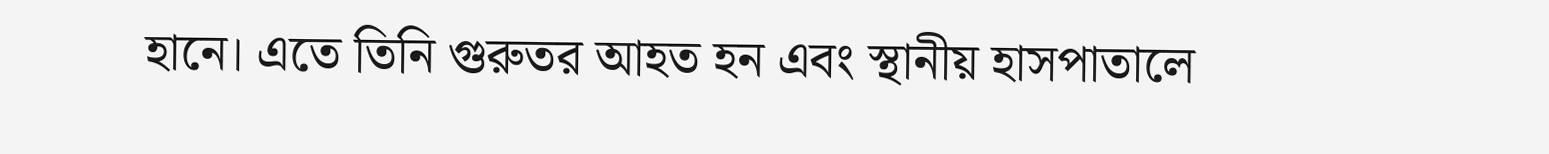হানে। এতে তিনি গুরুতর আহত হন এবং স্থানীয় হাসপাতালে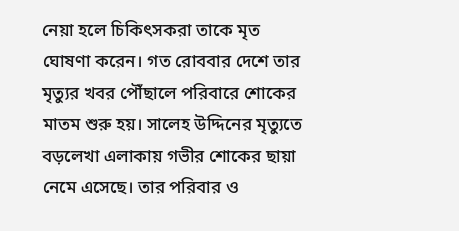নেয়া হলে চিকিৎসকরা তাকে মৃত ঘোষণা করেন। গত রোববার দেশে তার মৃত্যুর খবর পৌঁছালে পরিবারে শোকের মাতম শুরু হয়। সালেহ উদ্দিনের মৃত্যুতে বড়লেখা এলাকায় গভীর শোকের ছায়া নেমে এসেছে। তার পরিবার ও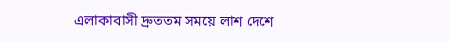এলাকাবাসী দ্রুততম সময়ে লাশ দেশে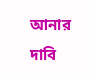আনার দাবি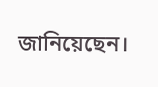জানিয়েছেন।